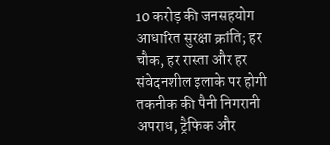10 करोड़ की जनसहयोग आधारित सुरक्षा क्रांति; हर चौक, हर रास्ता और हर संवेदनशील इलाके पर होगी तकनीक की पैनी निगरानी
अपराध, ट्रैफिक और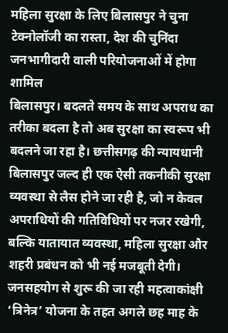महिला सुरक्षा के लिए बिलासपुर ने चुना टेक्नोलॉजी का रास्ता, देश की चुनिंदा जनभागीदारी वाली परियोजनाओं में होगा शामिल
बिलासपुर। बदलते समय के साथ अपराध का तरीका बदला है तो अब सुरक्षा का स्वरूप भी बदलने जा रहा है। छत्तीसगढ़ की न्यायधानी बिलासपुर जल्द ही एक ऐसी तकनीकी सुरक्षा व्यवस्था से लैस होने जा रही है, जो न केवल अपराधियों की गतिविधियों पर नजर रखेगी, बल्कि यातायात व्यवस्था, महिला सुरक्षा और शहरी प्रबंधन को भी नई मजबूती देगी। जनसहयोग से शुरू की जा रही महत्वाकांक्षी ‘त्रिनेत्र’ योजना के तहत अगले छह माह के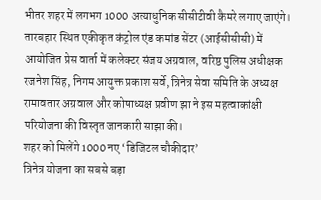भीतर शहर में लगभग 1000 अत्याधुनिक सीसीटीवी कैमरे लगाए जाएंगे।
तारबहार स्थित एकीकृत कंट्रोल एंड कमांड सेंटर (आईसीसीसी) में आयोजित प्रेस वार्ता में कलेक्टर संजय अग्रवाल, वरिष्ठ पुलिस अधीक्षक रजनेश सिंह, निगम आयुक्त प्रकाश सर्वे, त्रिनेत्र सेवा समिति के अध्यक्ष रामावतार अग्रवाल और कोषाध्यक्ष प्रवीण झा ने इस महत्वाकांक्षी परियोजना की विस्तृत जानकारी साझा की।
शहर को मिलेंगे 1000 नए ‘डिजिटल चौकीदार’
त्रिनेत्र योजना का सबसे बड़ा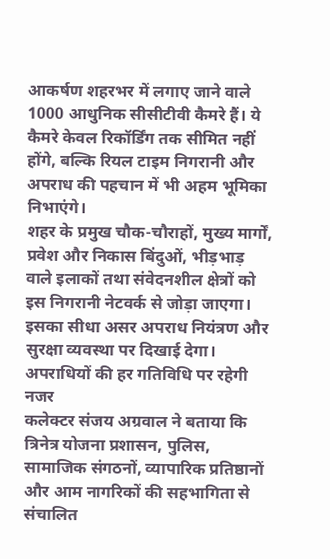आकर्षण शहरभर में लगाए जाने वाले 1000 आधुनिक सीसीटीवी कैमरे हैं। ये कैमरे केवल रिकॉर्डिंग तक सीमित नहीं होंगे, बल्कि रियल टाइम निगरानी और अपराध की पहचान में भी अहम भूमिका निभाएंगे।
शहर के प्रमुख चौक-चौराहों, मुख्य मार्गों, प्रवेश और निकास बिंदुओं, भीड़भाड़ वाले इलाकों तथा संवेदनशील क्षेत्रों को इस निगरानी नेटवर्क से जोड़ा जाएगा। इसका सीधा असर अपराध नियंत्रण और सुरक्षा व्यवस्था पर दिखाई देगा।
अपराधियों की हर गतिविधि पर रहेगी नजर
कलेक्टर संजय अग्रवाल ने बताया कि त्रिनेत्र योजना प्रशासन, पुलिस, सामाजिक संगठनों, व्यापारिक प्रतिष्ठानों और आम नागरिकों की सहभागिता से संचालित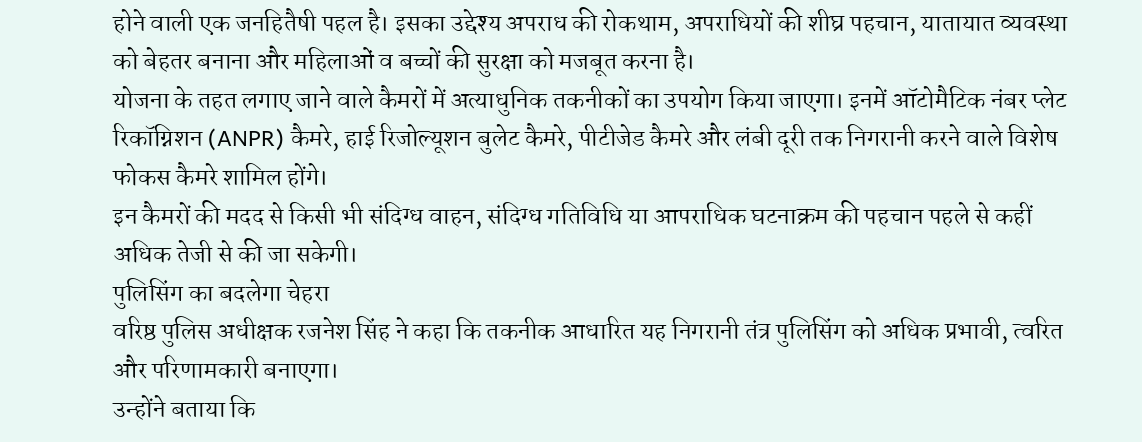होने वाली एक जनहितैषी पहल है। इसका उद्देश्य अपराध की रोकथाम, अपराधियों की शीघ्र पहचान, यातायात व्यवस्था को बेहतर बनाना और महिलाओं व बच्चों की सुरक्षा को मजबूत करना है।
योजना के तहत लगाए जाने वाले कैमरों में अत्याधुनिक तकनीकों का उपयोग किया जाएगा। इनमें ऑटोमैटिक नंबर प्लेट रिकॉग्निशन (ANPR) कैमरे, हाई रिजोल्यूशन बुलेट कैमरे, पीटीजेड कैमरे और लंबी दूरी तक निगरानी करने वाले विशेष फोकस कैमरे शामिल होंगे।
इन कैमरों की मदद से किसी भी संदिग्ध वाहन, संदिग्ध गतिविधि या आपराधिक घटनाक्रम की पहचान पहले से कहीं अधिक तेजी से की जा सकेगी।
पुलिसिंग का बदलेगा चेहरा
वरिष्ठ पुलिस अधीक्षक रजनेश सिंह ने कहा कि तकनीक आधारित यह निगरानी तंत्र पुलिसिंग को अधिक प्रभावी, त्वरित और परिणामकारी बनाएगा।
उन्होंने बताया कि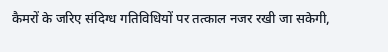कैमरों के जरिए संदिग्ध गतिविधियों पर तत्काल नजर रखी जा सकेगी,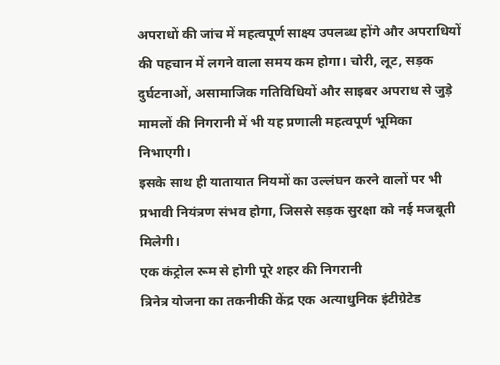अपराधों की जांच में महत्वपूर्ण साक्ष्य उपलब्ध होंगे और अपराधियों की पहचान में लगने वाला समय कम होगा। चोरी, लूट, सड़क दुर्घटनाओं, असामाजिक गतिविधियों और साइबर अपराध से जुड़े मामलों की निगरानी में भी यह प्रणाली महत्वपूर्ण भूमिका निभाएगी।
इसके साथ ही यातायात नियमों का उल्लंघन करने वालों पर भी प्रभावी नियंत्रण संभव होगा, जिससे सड़क सुरक्षा को नई मजबूती मिलेगी।
एक कंट्रोल रूम से होगी पूरे शहर की निगरानी
त्रिनेत्र योजना का तकनीकी केंद्र एक अत्याधुनिक इंटीग्रेटेड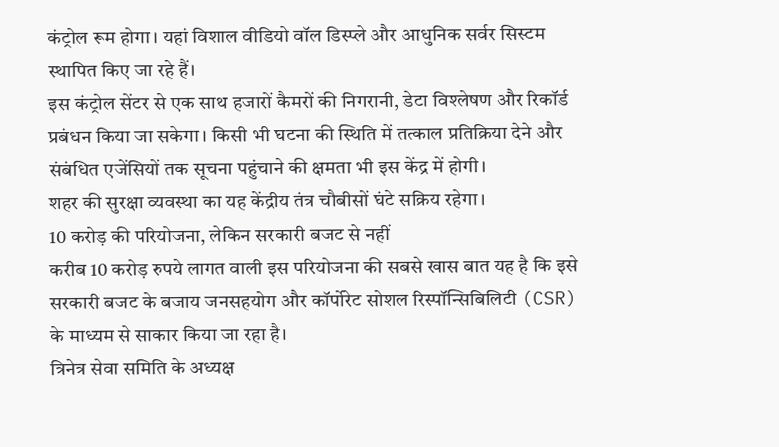कंट्रोल रूम होगा। यहां विशाल वीडियो वॉल डिस्प्ले और आधुनिक सर्वर सिस्टम स्थापित किए जा रहे हैं।
इस कंट्रोल सेंटर से एक साथ हजारों कैमरों की निगरानी, डेटा विश्लेषण और रिकॉर्ड प्रबंधन किया जा सकेगा। किसी भी घटना की स्थिति में तत्काल प्रतिक्रिया देने और संबंधित एजेंसियों तक सूचना पहुंचाने की क्षमता भी इस केंद्र में होगी।
शहर की सुरक्षा व्यवस्था का यह केंद्रीय तंत्र चौबीसों घंटे सक्रिय रहेगा।
10 करोड़ की परियोजना, लेकिन सरकारी बजट से नहीं
करीब 10 करोड़ रुपये लागत वाली इस परियोजना की सबसे खास बात यह है कि इसे सरकारी बजट के बजाय जनसहयोग और कॉर्पोरेट सोशल रिस्पॉन्सिबिलिटी (CSR) के माध्यम से साकार किया जा रहा है।
त्रिनेत्र सेवा समिति के अध्यक्ष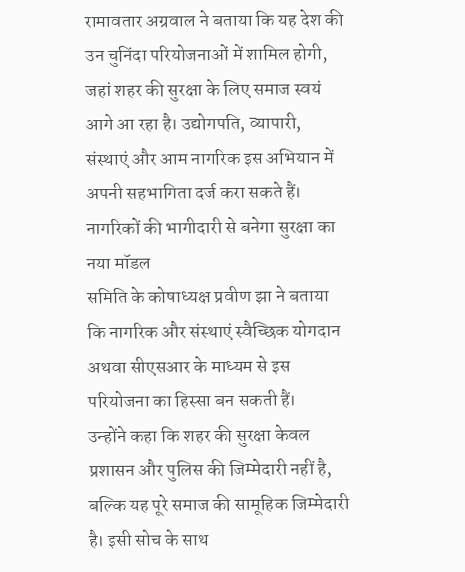रामावतार अग्रवाल ने बताया कि यह देश की उन चुनिंदा परियोजनाओं में शामिल होगी, जहां शहर की सुरक्षा के लिए समाज स्वयं आगे आ रहा है। उद्योगपति, व्यापारी, संस्थाएं और आम नागरिक इस अभियान में अपनी सहभागिता दर्ज करा सकते हैं।
नागरिकों की भागीदारी से बनेगा सुरक्षा का नया मॉडल
समिति के कोषाध्यक्ष प्रवीण झा ने बताया कि नागरिक और संस्थाएं स्वैच्छिक योगदान अथवा सीएसआर के माध्यम से इस परियोजना का हिस्सा बन सकती हैं।
उन्होंने कहा कि शहर की सुरक्षा केवल प्रशासन और पुलिस की जिम्मेदारी नहीं है, बल्कि यह पूरे समाज की सामूहिक जिम्मेदारी है। इसी सोच के साथ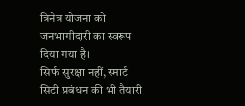त्रिनेत्र योजना को जनभागीदारी का स्वरूप दिया गया है।
सिर्फ सुरक्षा नहीं, स्मार्ट सिटी प्रबंधन की भी तैयारी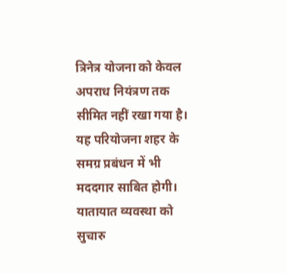त्रिनेत्र योजना को केवल अपराध नियंत्रण तक सीमित नहीं रखा गया है। यह परियोजना शहर के समग्र प्रबंधन में भी मददगार साबित होगी।
यातायात व्यवस्था को सुचारु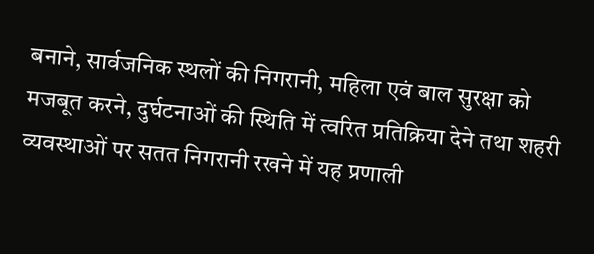बनाने, सार्वजनिक स्थलों की निगरानी, महिला एवं बाल सुरक्षा को मजबूत करने, दुर्घटनाओं की स्थिति में त्वरित प्रतिक्रिया देने तथा शहरी व्यवस्थाओं पर सतत निगरानी रखने में यह प्रणाली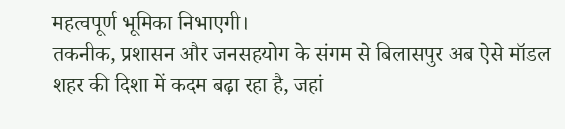महत्वपूर्ण भूमिका निभाएगी।
तकनीक, प्रशासन और जनसहयोग के संगम से बिलासपुर अब ऐसे मॉडल शहर की दिशा में कदम बढ़ा रहा है, जहां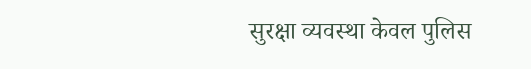सुरक्षा व्यवस्था केवल पुलिस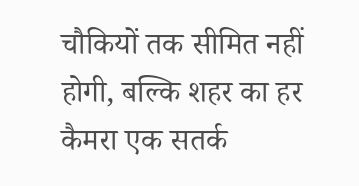चौकियों तक सीमित नहीं होगी, बल्कि शहर का हर कैमरा एक सतर्क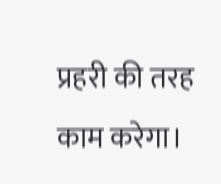प्रहरी की तरह काम करेगा।